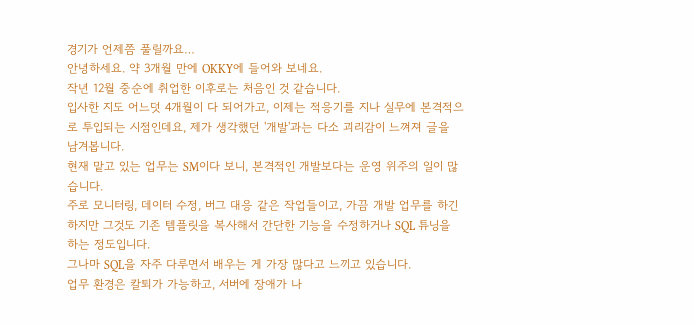경기가 언제쯤 풀릴까요…
안녕하세요. 약 3개월 만에 OKKY에 들어와 보네요.
작년 12월 중순에 취업한 이후로는 처음인 것 같습니다.
입사한 지도 어느덧 4개월이 다 되어가고, 이제는 적응기를 지나 실무에 본격적으로 투입되는 시점인데요, 제가 생각했던 '개발'과는 다소 괴리감이 느껴져 글을 남겨봅니다.
현재 맡고 있는 업무는 SM이다 보니, 본격적인 개발보다는 운영 위주의 일이 많습니다.
주로 모니터링, 데이터 수정, 버그 대응 같은 작업들이고, 가끔 개발 업무를 하긴 하지만 그것도 기존 템플릿을 복사해서 간단한 기능을 수정하거나 SQL 튜닝을 하는 정도입니다.
그나마 SQL을 자주 다루면서 배우는 게 가장 많다고 느끼고 있습니다.
업무 환경은 칼퇴가 가능하고, 서버에 장애가 나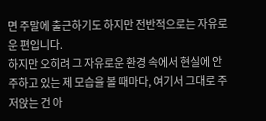면 주말에 출근하기도 하지만 전반적으로는 자유로운 편입니다.
하지만 오히려 그 자유로운 환경 속에서 현실에 안주하고 있는 제 모습을 볼 때마다, 여기서 그대로 주저앉는 건 아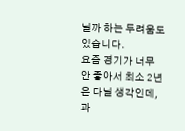닐까 하는 두려움도 있습니다.
요즘 경기가 너무 안 좋아서 최소 2년은 다닐 생각인데, 과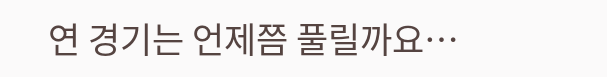연 경기는 언제쯤 풀릴까요…